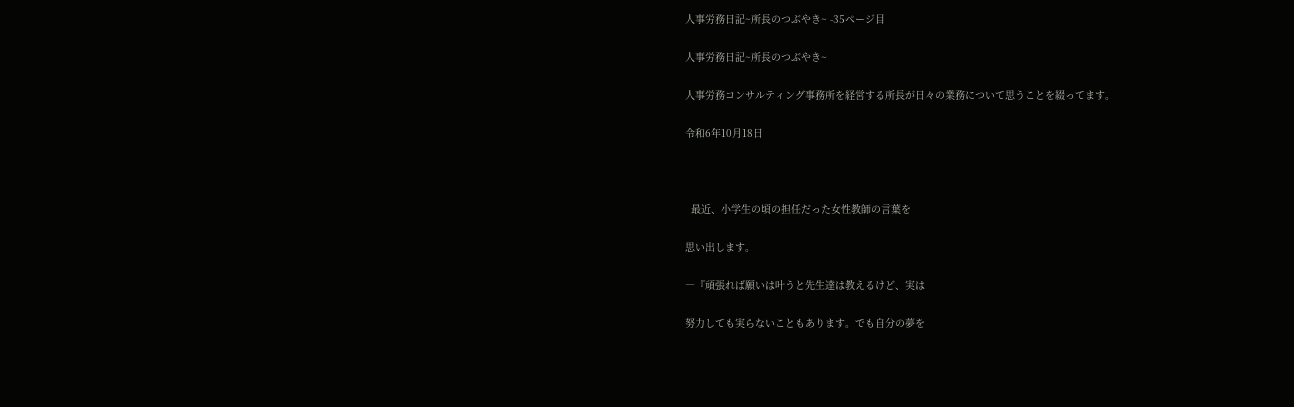人事労務日記~所長のつぶやき~ -35ページ目

人事労務日記~所長のつぶやき~

人事労務コンサルティング事務所を経営する所長が日々の業務について思うことを綴ってます。

令和6年10月18日



  最近、小学生の頃の担任だった女性教師の言葉を

思い出します。

―『頑張れば願いは叶うと先生達は教えるけど、実は

努力しても実らないこともあります。でも自分の夢を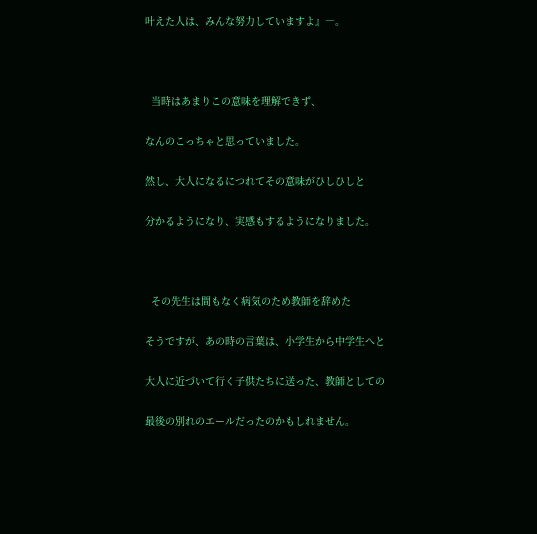叶えた人は、みんな努力していますよ』―。



  当時はあまりこの意味を理解できず、

なんのこっちゃと思っていました。

然し、大人になるにつれてその意味がひしひしと

分かるようになり、実感もするようになりました。



  その先生は間もなく病気のため教師を辞めた

そうですが、あの時の言葉は、小学生から中学生へと

大人に近づいて行く子供たちに送った、教師としての

最後の別れのエールだったのかもしれません。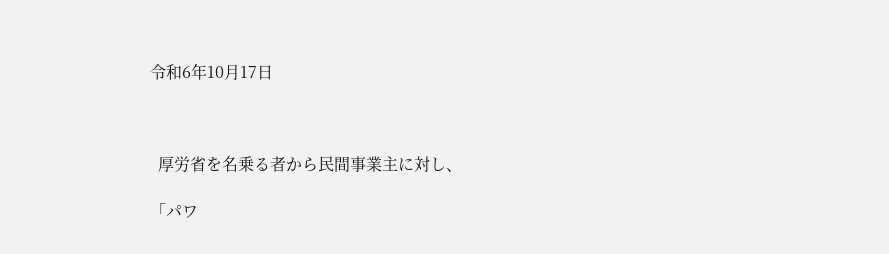令和6年10月17日



  厚労省を名乗る者から民間事業主に対し、

「パワ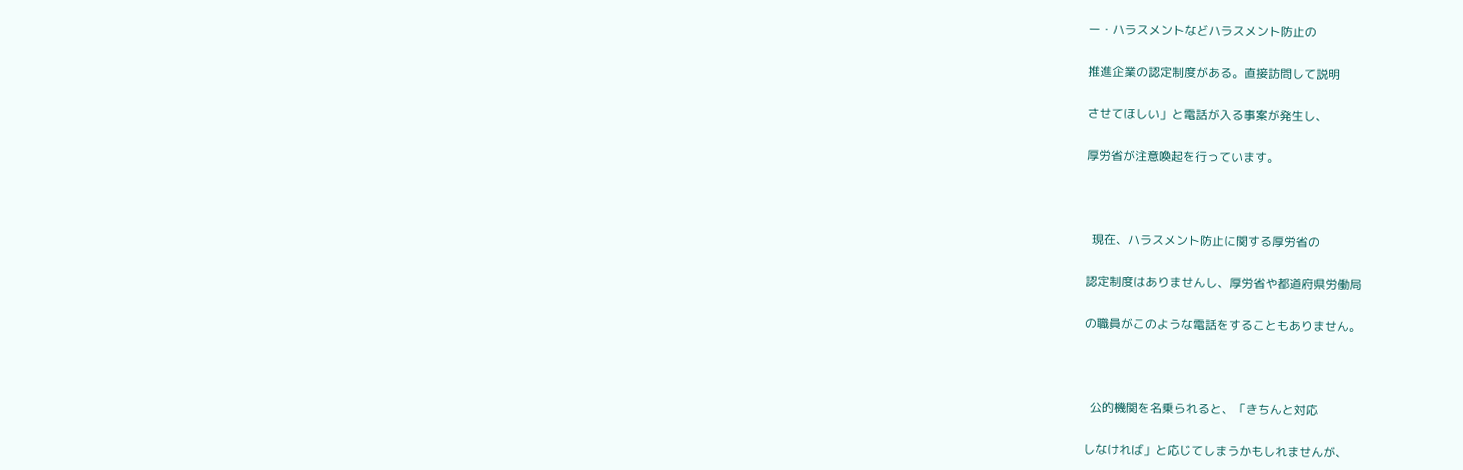ー・ハラスメントなどハラスメント防止の

推進企業の認定制度がある。直接訪問して説明

させてほしい」と電話が入る事案が発生し、

厚労省が注意喚起を行っています。



  現在、ハラスメント防止に関する厚労省の

認定制度はありませんし、厚労省や都道府県労働局

の職員がこのような電話をすることもありません。



  公的機関を名乗られると、「きちんと対応

しなければ」と応じてしまうかもしれませんが、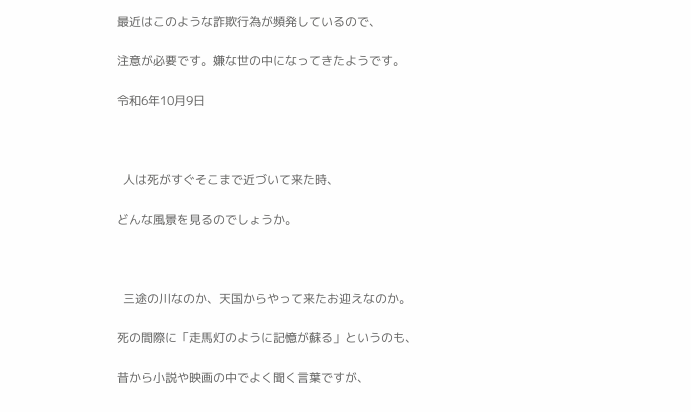最近はこのような詐欺行為が頻発しているので、

注意が必要です。嫌な世の中になってきたようです。

令和6年10月9日



  人は死がすぐそこまで近づいて来た時、

どんな風景を見るのでしょうか。



  三途の川なのか、天国からやって来たお迎えなのか。

死の間際に「走馬灯のように記憶が蘇る」というのも、

昔から小説や映画の中でよく聞く言葉ですが、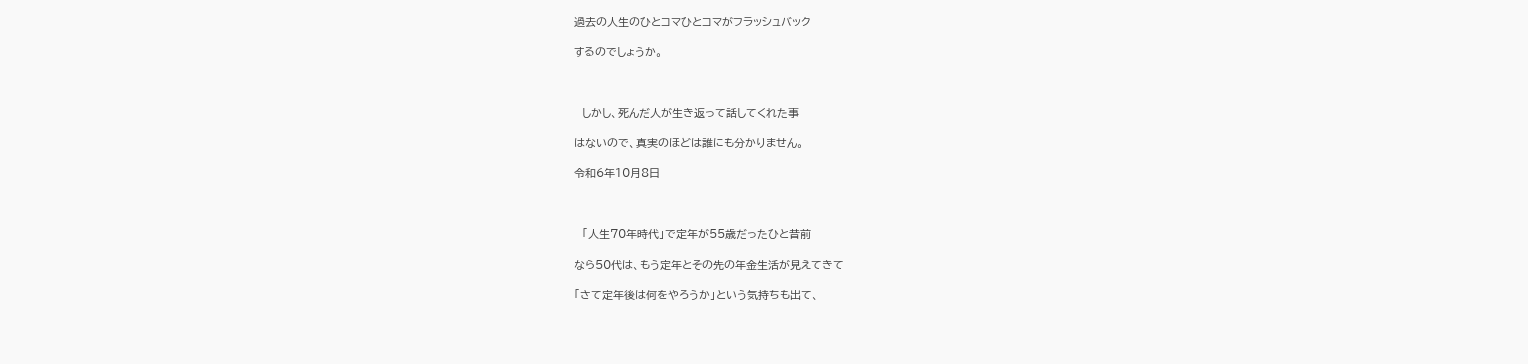過去の人生のひとコマひとコマがフラッシュバック

するのでしょうか。



  しかし、死んだ人が生き返って話してくれた事

はないので、真実のほどは誰にも分かりません。

令和6年10月8日



  「人生70年時代」で定年が55歳だったひと昔前

なら50代は、もう定年とその先の年金生活が見えてきて

「さて定年後は何をやろうか」という気持ちも出て、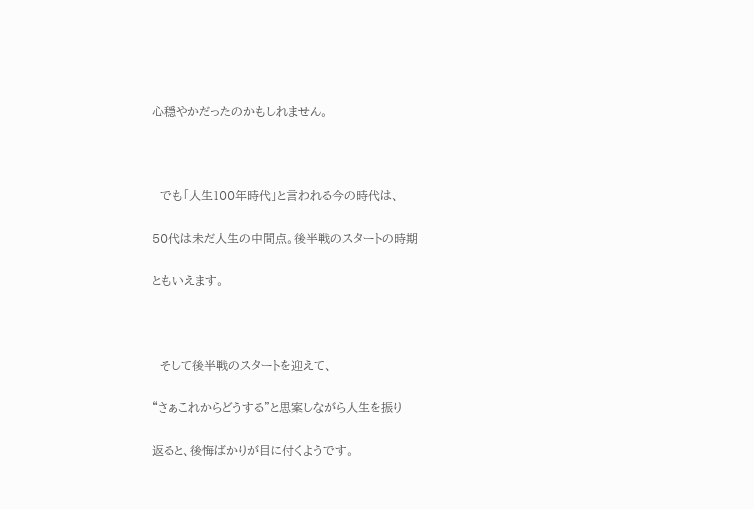心穏やかだったのかもしれません。



  でも「人生100年時代」と言われる今の時代は、

50代は未だ人生の中間点。後半戦のスタートの時期

ともいえます。



  そして後半戦のスタートを迎えて、

“さぁこれからどうする”と思案しながら人生を振り

返ると、後悔ばかりが目に付くようです。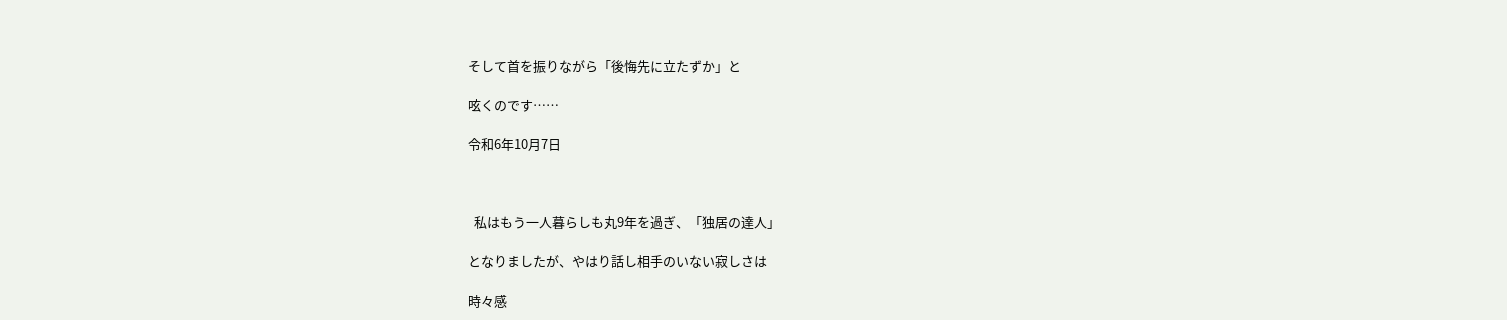そして首を振りながら「後悔先に立たずか」と

呟くのです……

令和6年10月7日



  私はもう一人暮らしも丸9年を過ぎ、「独居の達人」

となりましたが、やはり話し相手のいない寂しさは

時々感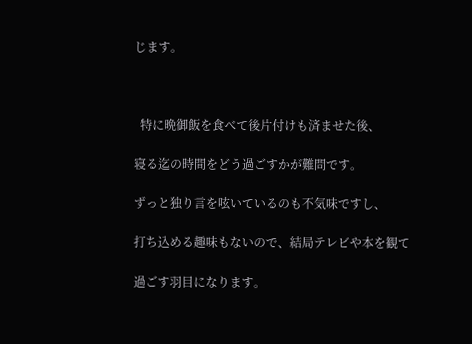じます。



  特に晩御飯を食べて後片付けも済ませた後、

寝る迄の時間をどう過ごすかが難問です。

ずっと独り言を呟いているのも不気味ですし、

打ち込める趣味もないので、結局テレビや本を観て

過ごす羽目になります。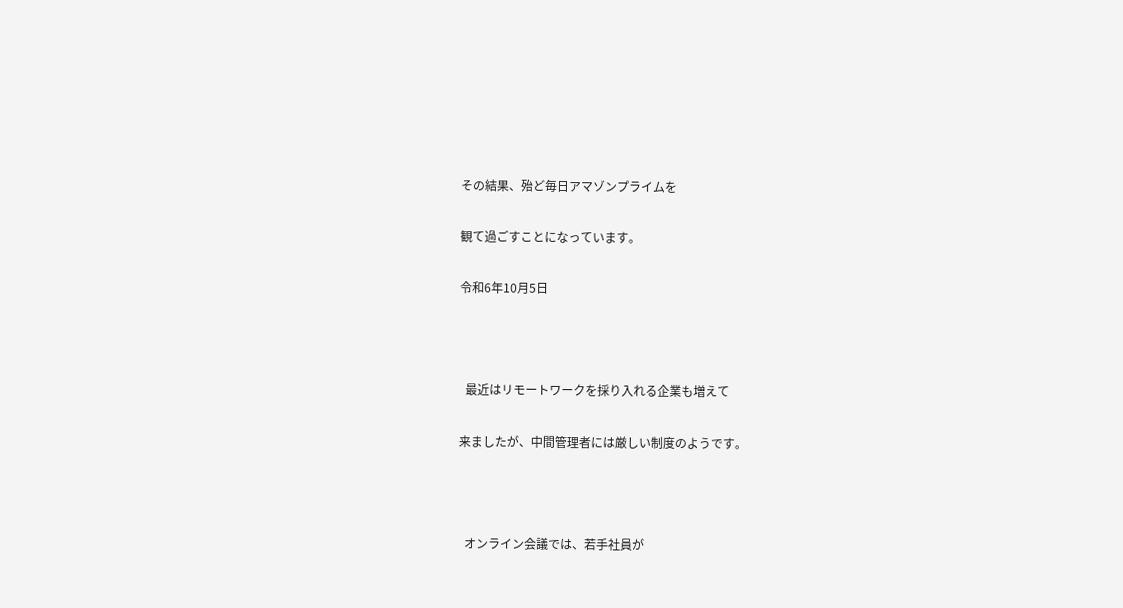その結果、殆ど毎日アマゾンプライムを

観て過ごすことになっています。

令和6年10月5日



  最近はリモートワークを採り入れる企業も増えて

来ましたが、中間管理者には厳しい制度のようです。



  オンライン会議では、若手社員が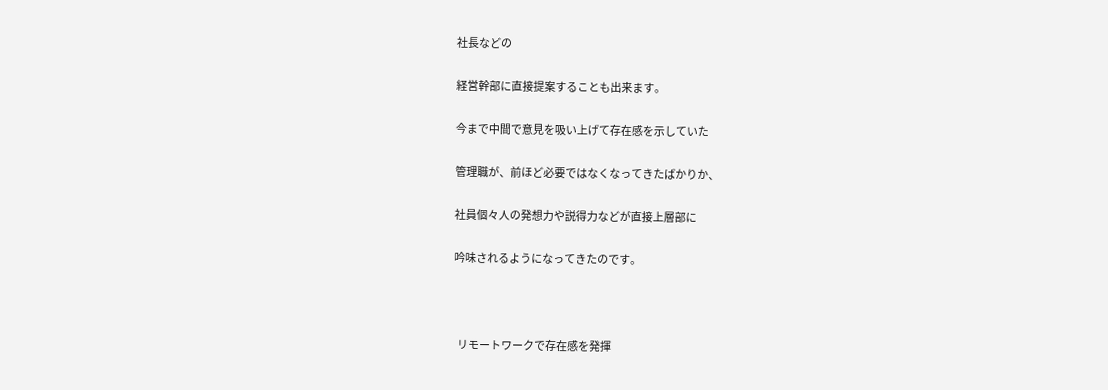社長などの

経営幹部に直接提案することも出来ます。

今まで中間で意見を吸い上げて存在感を示していた

管理職が、前ほど必要ではなくなってきたばかりか、

社員個々人の発想力や説得力などが直接上層部に

吟味されるようになってきたのです。



  リモートワークで存在感を発揮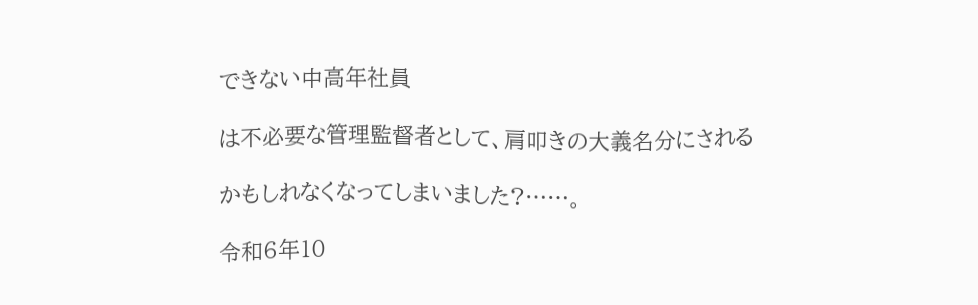できない中高年社員

は不必要な管理監督者として、肩叩きの大義名分にされる

かもしれなくなってしまいました?……。

令和6年10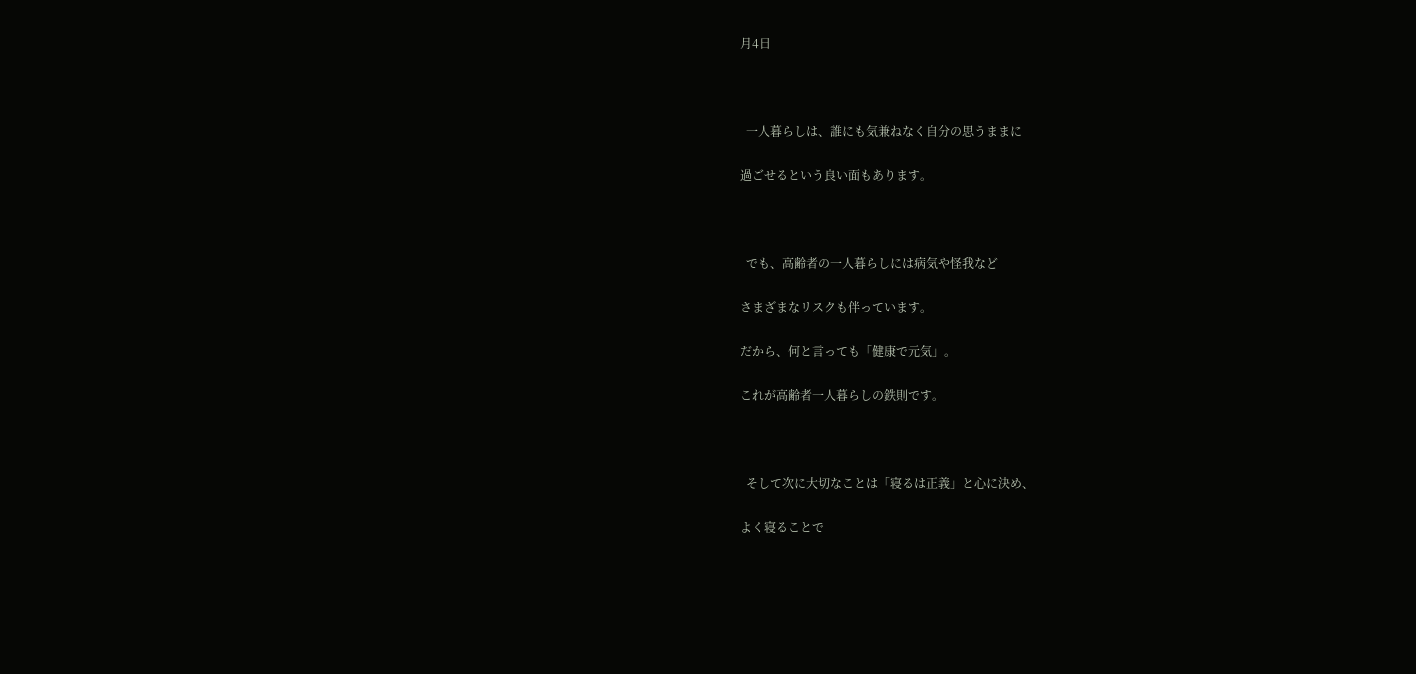月4日



  一人暮らしは、誰にも気兼ねなく自分の思うままに

過ごせるという良い面もあります。



  でも、高齢者の一人暮らしには病気や怪我など

さまざまなリスクも伴っています。

だから、何と言っても「健康で元気」。

これが高齢者一人暮らしの鉄則です。



  そして次に大切なことは「寝るは正義」と心に決め、

よく寝ることで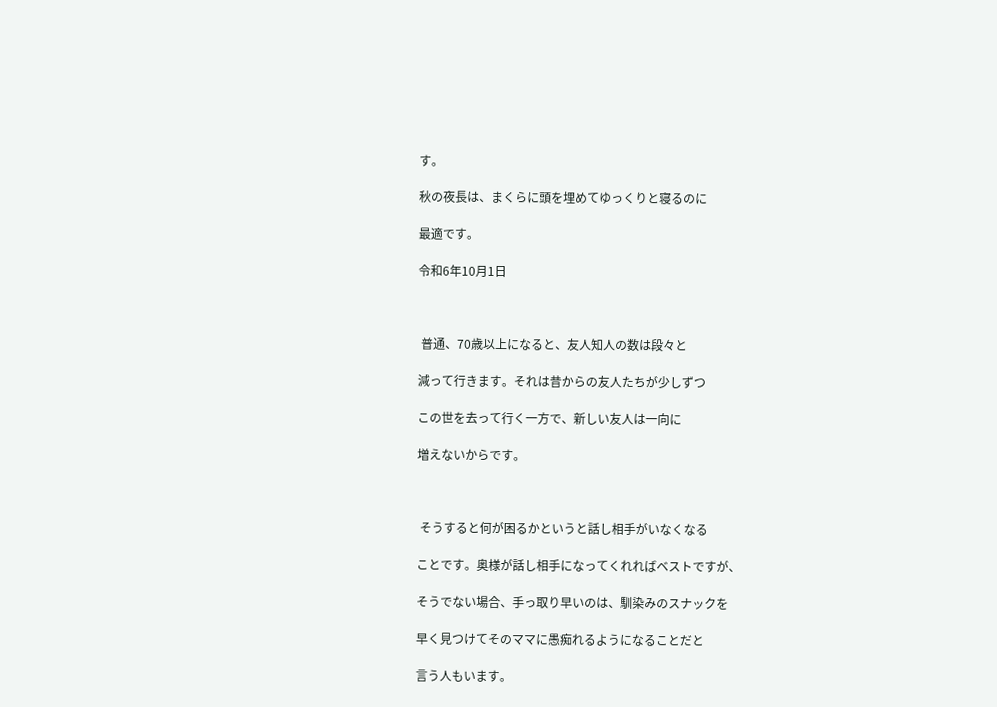す。

秋の夜長は、まくらに頭を埋めてゆっくりと寝るのに

最適です。

令和6年10月1日



 普通、70歳以上になると、友人知人の数は段々と

減って行きます。それは昔からの友人たちが少しずつ

この世を去って行く一方で、新しい友人は一向に

増えないからです。



 そうすると何が困るかというと話し相手がいなくなる

ことです。奥様が話し相手になってくれればベストですが、

そうでない場合、手っ取り早いのは、馴染みのスナックを

早く見つけてそのママに愚痴れるようになることだと

言う人もいます。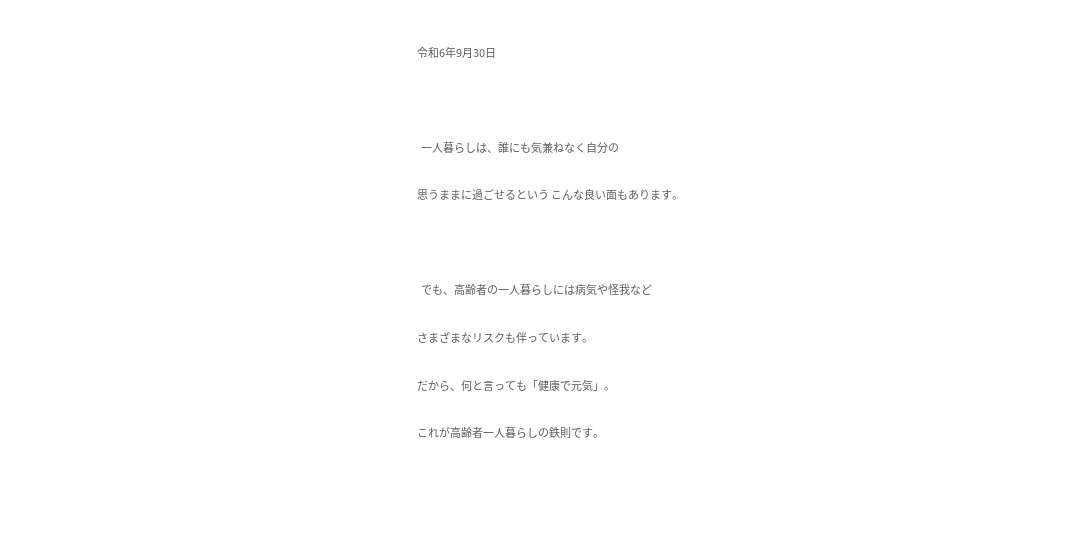令和6年9月30日



  一人暮らしは、誰にも気兼ねなく自分の

思うままに過ごせるという こんな良い面もあります。



  でも、高齢者の一人暮らしには病気や怪我など

さまざまなリスクも伴っています。

だから、何と言っても「健康で元気」。

これが高齢者一人暮らしの鉄則です。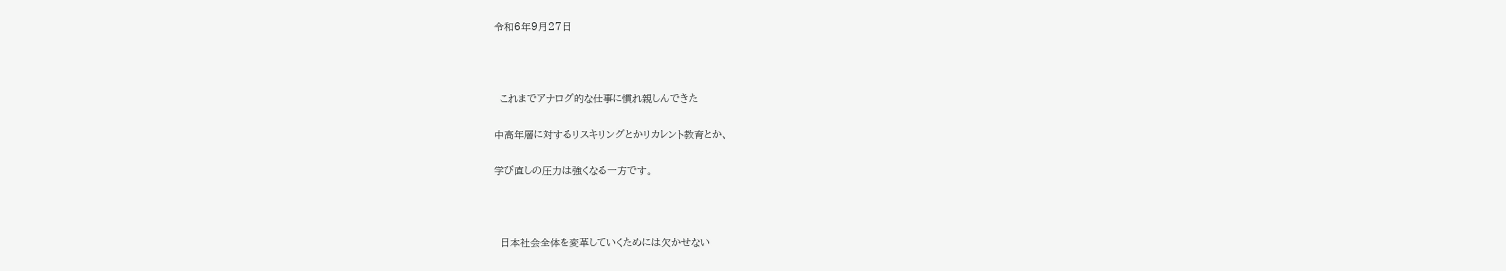令和6年9月27日



  これまでアナログ的な仕事に慣れ親しんできた

中高年層に対するリスキリングとかリカレント教育とか、

学び直しの圧力は強くなる一方です。



  日本社会全体を変革していくためには欠かせない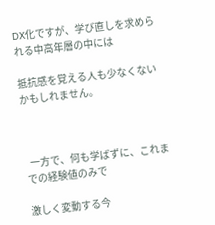DX化ですが、学び直しを求められる中高年層の中には

抵抗感を覚える人も少なくないかもしれません。



  一方で、何も学ばずに、これまでの経験値のみで

激しく変動する今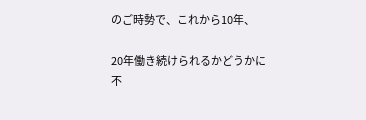のご時勢で、これから10年、

20年働き続けられるかどうかに不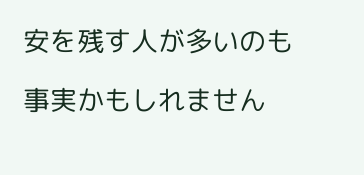安を残す人が多いのも

事実かもしれません